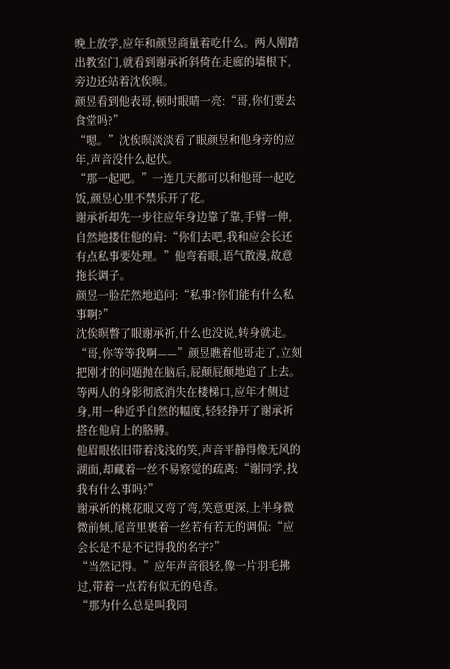晚上放学,应年和颜昱商量着吃什么。两人刚踏出教室门,就看到谢承祈斜倚在走廊的墙根下,旁边还站着沈俟暝。
颜昱看到他表哥,顿时眼睛一亮:“哥,你们要去食堂吗?”
“嗯。”沈俟暝淡淡看了眼颜昱和他身旁的应年,声音没什么起伏。
“那一起吧。”一连几天都可以和他哥一起吃饭,颜昱心里不禁乐开了花。
谢承祈却先一步往应年身边靠了靠,手臂一伸,自然地搂住他的肩:“你们去吧,我和应会长还有点私事要处理。”他弯着眼,语气散漫,故意拖长调子。
颜昱一脸茫然地追问:“私事?你们能有什么私事啊?”
沈俟暝瞥了眼谢承祈,什么也没说,转身就走。
“哥,你等等我啊——”颜昱瞧着他哥走了,立刻把刚才的问题抛在脑后,屁颠屁颠地追了上去。
等两人的身影彻底消失在楼梯口,应年才侧过身,用一种近乎自然的幅度,轻轻挣开了谢承祈搭在他肩上的胳膊。
他眉眼依旧带着浅浅的笑,声音平静得像无风的湖面,却藏着一丝不易察觉的疏离:“谢同学,找我有什么事吗?”
谢承祈的桃花眼又弯了弯,笑意更深,上半身微微前倾,尾音里裹着一丝若有若无的调侃:“应会长是不是不记得我的名字?”
“当然记得。”应年声音很轻,像一片羽毛拂过,带着一点若有似无的皂香。
“那为什么总是叫我同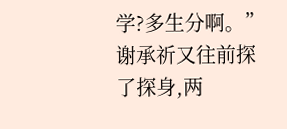学?多生分啊。”谢承祈又往前探了探身,两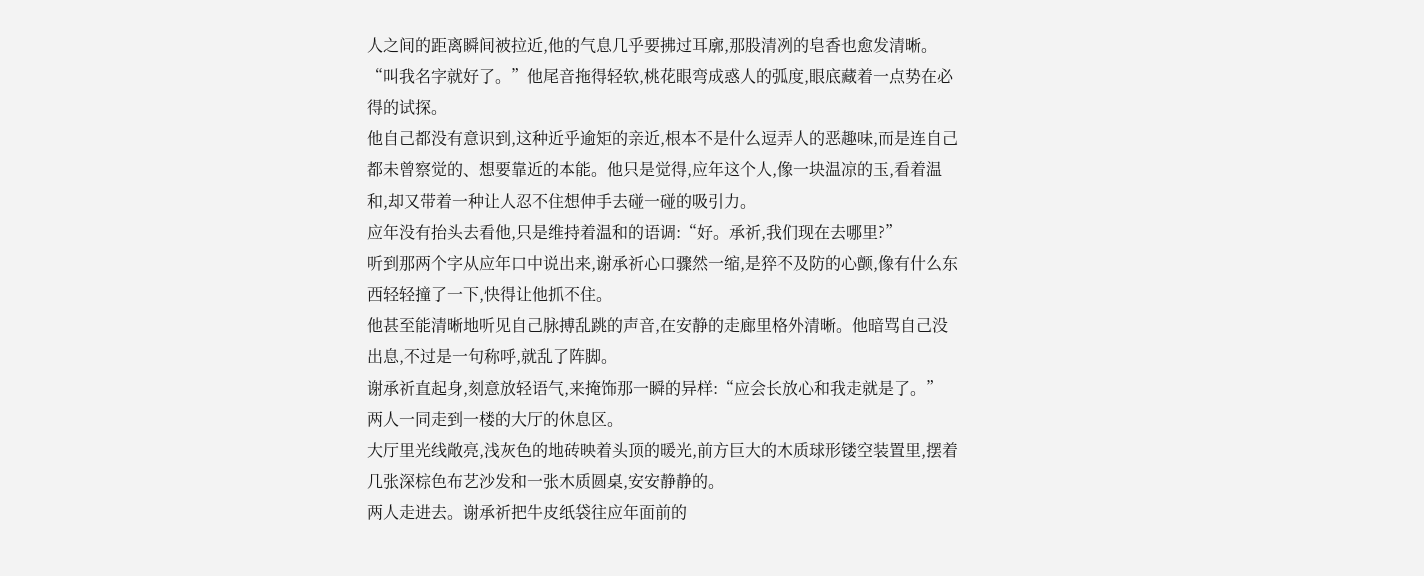人之间的距离瞬间被拉近,他的气息几乎要拂过耳廓,那股清冽的皂香也愈发清晰。
“叫我名字就好了。”他尾音拖得轻软,桃花眼弯成惑人的弧度,眼底藏着一点势在必得的试探。
他自己都没有意识到,这种近乎逾矩的亲近,根本不是什么逗弄人的恶趣味,而是连自己都未曾察觉的、想要靠近的本能。他只是觉得,应年这个人,像一块温凉的玉,看着温和,却又带着一种让人忍不住想伸手去碰一碰的吸引力。
应年没有抬头去看他,只是维持着温和的语调:“好。承祈,我们现在去哪里?”
听到那两个字从应年口中说出来,谢承祈心口骤然一缩,是猝不及防的心颤,像有什么东西轻轻撞了一下,快得让他抓不住。
他甚至能清晰地听见自己脉搏乱跳的声音,在安静的走廊里格外清晰。他暗骂自己没出息,不过是一句称呼,就乱了阵脚。
谢承祈直起身,刻意放轻语气,来掩饰那一瞬的异样:“应会长放心和我走就是了。”
两人一同走到一楼的大厅的休息区。
大厅里光线敞亮,浅灰色的地砖映着头顶的暖光,前方巨大的木质球形镂空装置里,摆着几张深棕色布艺沙发和一张木质圆桌,安安静静的。
两人走进去。谢承祈把牛皮纸袋往应年面前的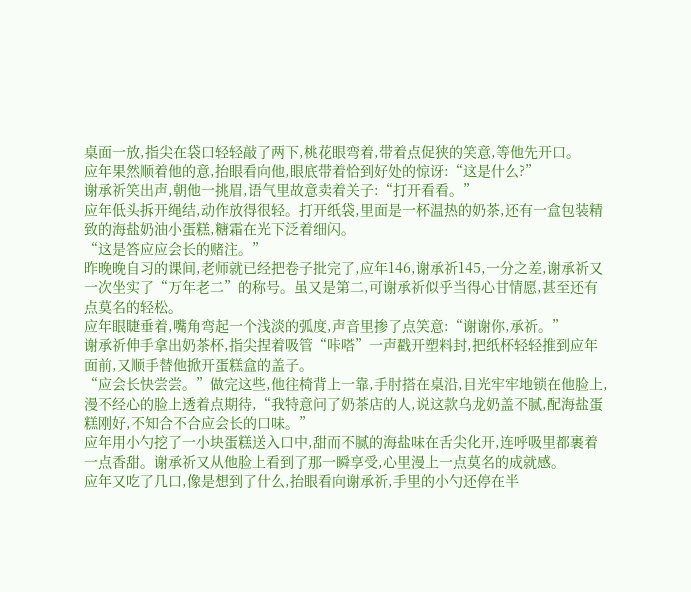桌面一放,指尖在袋口轻轻敲了两下,桃花眼弯着,带着点促狭的笑意,等他先开口。
应年果然顺着他的意,抬眼看向他,眼底带着恰到好处的惊讶:“这是什么?”
谢承祈笑出声,朝他一挑眉,语气里故意卖着关子:“打开看看。”
应年低头拆开绳结,动作放得很轻。打开纸袋,里面是一杯温热的奶茶,还有一盒包装精致的海盐奶油小蛋糕,糖霜在光下泛着细闪。
“这是答应应会长的赌注。”
昨晚晚自习的课间,老师就已经把卷子批完了,应年146,谢承祈145,一分之差,谢承祈又一次坐实了“万年老二”的称号。虽又是第二,可谢承祈似乎当得心甘情愿,甚至还有点莫名的轻松。
应年眼睫垂着,嘴角弯起一个浅淡的弧度,声音里掺了点笑意:“谢谢你,承祈。”
谢承祈伸手拿出奶茶杯,指尖捏着吸管“咔嗒”一声戳开塑料封,把纸杯轻轻推到应年面前,又顺手替他掀开蛋糕盒的盖子。
“应会长快尝尝。”做完这些,他往椅背上一靠,手肘搭在桌沿,目光牢牢地锁在他脸上,漫不经心的脸上透着点期待,“我特意问了奶茶店的人,说这款乌龙奶盖不腻,配海盐蛋糕刚好,不知合不合应会长的口味。”
应年用小勺挖了一小块蛋糕送入口中,甜而不腻的海盐味在舌尖化开,连呼吸里都裹着一点香甜。谢承祈又从他脸上看到了那一瞬享受,心里漫上一点莫名的成就感。
应年又吃了几口,像是想到了什么,抬眼看向谢承祈,手里的小勺还停在半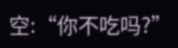空:“你不吃吗?”